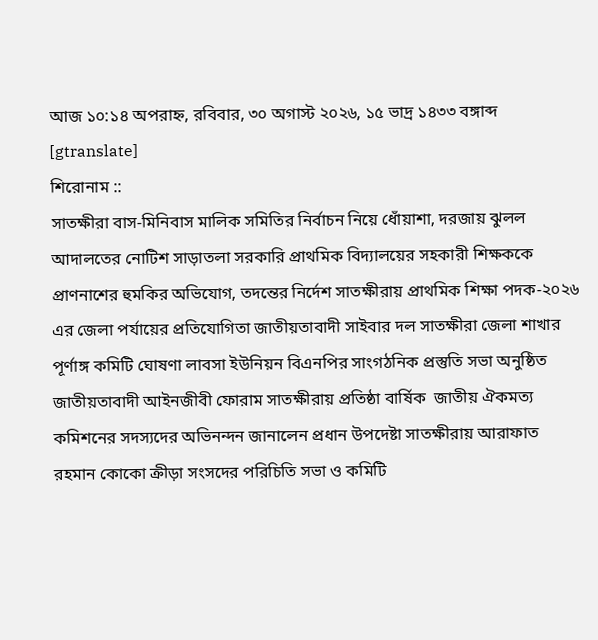আজ ১০:১৪ অপরাহ্ন, রবিবার, ৩০ অগাস্ট ২০২৬, ১৫ ভাদ্র ১৪৩৩ বঙ্গাব্দ
[gtranslate]
শিরোনাম ::
সাতক্ষীরা বাস-মিনিবাস মালিক সমিতির নির্বাচন নিয়ে ধোঁয়াশা, দরজায় ঝুলল আদালতের নোটিশ সাড়াতলা সরকারি প্রাথমিক বিদ্যালয়ের সহকারী শিক্ষককে প্রাণনাশের হুমকির অভিযোগ, তদন্তের নির্দেশ সাতক্ষীরায় প্রাথমিক শিক্ষা পদক-২০২৬ এর জেলা পর্যায়ের প্রতিযোগিতা জাতীয়তাবাদী সাইবার দল সাতক্ষীরা জেলা শাখার পূর্ণাঙ্গ কমিটি ঘোষণা লাবসা ইউনিয়ন বিএনপির সাংগঠনিক প্রস্তুতি সভা অনুষ্ঠিত  জাতীয়তাবাদী আইনজীবী ফোরাম সাতক্ষীরায় প্রতিষ্ঠা বার্ষিক  জাতীয় ঐকমত্য কমিশনের সদস্যদের অভিনন্দন জানালেন প্রধান উপদেষ্টা সাতক্ষীরায় আরাফাত রহমান কোকো ক্রীড়া সংসদের পরিচিতি সভা ও কমিটি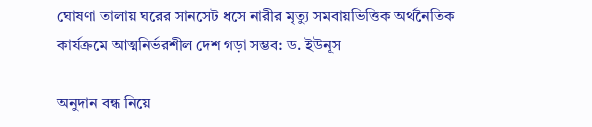ঘোষণা তালায় ঘরের সানসেট ধসে নারীর মৃত্যু সমবায়ভিত্তিক অর্থনৈতিক কার্যক্রমে আত্মনির্ভরশীল দেশ গড়া সম্ভব: ড. ইউনূস

অনুদান বন্ধ নিয়ে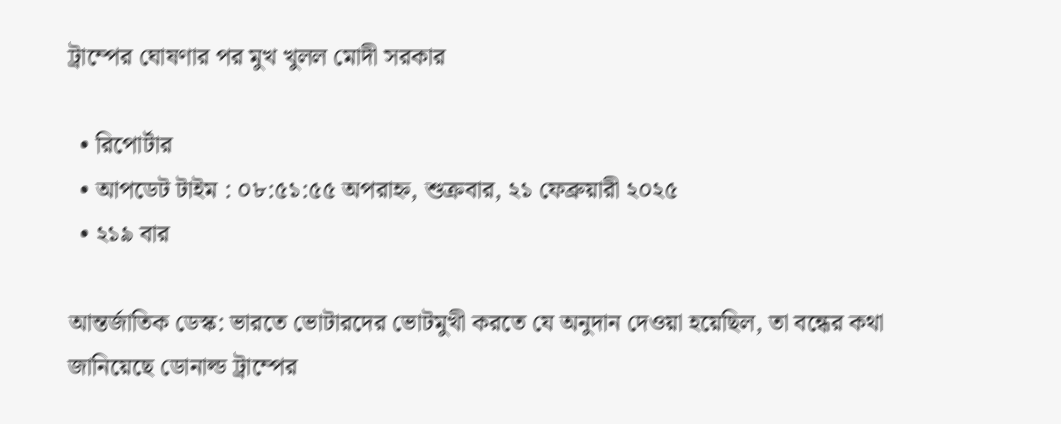ট্রাম্পের ঘোষণার পর মুখ খুলল মোদী সরকার

  • রিপোর্টার
  • আপডেট টাইম : ০৮:৫১:৫৫ অপরাহ্ন, শুক্রবার, ২১ ফেব্রুয়ারী ২০২৫
  • ২১৯ বার

আন্তর্জাতিক ডেস্ক: ভারতে ভোটারদের ভোটমুখী করতে যে অনুদান দেওয়া হয়েছিল, তা বন্ধের কথা জানিয়েছে ডোনাল্ড ট্রাম্পের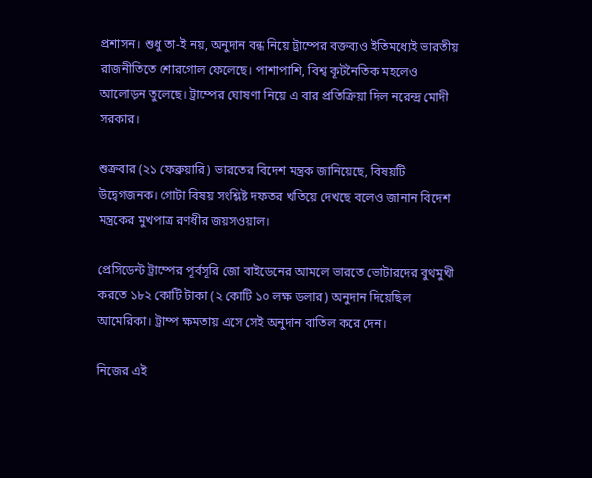প্রশাসন। শুধু তা-ই নয়, অনুদান বন্ধ নিয়ে ট্রাম্পের বক্তব্যও ইতিমধ্যেই ভারতীয় রাজনীতিতে শোরগোল ফেলেছে। পাশাপাশি, বিশ্ব কূটনৈতিক মহলেও আলোড়ন তুলেছে। ট্রাম্পের ঘোষণা নিয়ে এ বার প্রতিক্রিয়া দিল নরেন্দ্র মোদী সরকার।

শুক্রবার (২১ ফেব্রুয়ারি) ভারতের বিদেশ মন্ত্রক জানিয়েছে, বিষয়টি উদ্বেগজনক। গোটা বিষয় সংশ্লিষ্ট দফতর খতিয়ে দেখছে বলেও জানান বিদেশ মন্ত্রকের মুখপাত্র রণধীর জয়সওয়াল।

প্রেসিডেন্ট ট্রাম্পের পূর্বসূরি জো বাইডেনের আমলে ভারতে ভোটারদের বুথমুখী করতে ১৮২ কোটি টাকা (২ কোটি ১০ লক্ষ ডলার) অনুদান দিয়েছিল আমেরিকা। ট্রাম্প ক্ষমতায় এসে সেই অনুদান বাতিল করে দেন।

নিজের এই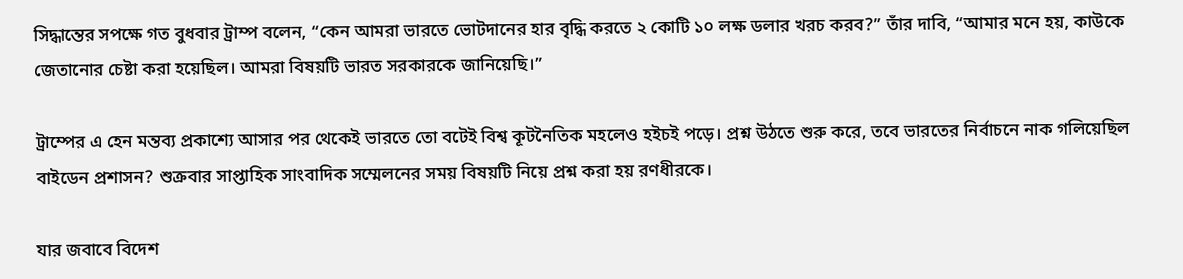সিদ্ধান্তের সপক্ষে গত বুধবার ট্রাম্প বলেন, “কেন আমরা ভারতে ভোটদানের হার বৃদ্ধি করতে ২ কোটি ১০ লক্ষ ডলার খরচ করব?” তাঁর দাবি, “আমার মনে হয়, কাউকে জেতানোর চেষ্টা করা হয়েছিল। আমরা বিষয়টি ভারত সরকারকে জানিয়েছি।”

ট্রাম্পের এ হেন মন্তব্য প্রকাশ্যে আসার পর থেকেই ভারতে তো বটেই বিশ্ব কূটনৈতিক মহলেও হইচই পড়ে। প্রশ্ন উঠতে শুরু করে, তবে ভারতের নির্বাচনে নাক গলিয়েছিল বাইডেন প্রশাসন? শুক্রবার সাপ্তাহিক সাংবাদিক সম্মেলনের সময় বিষয়টি নিয়ে প্রশ্ন করা হয় রণধীরকে।

যার জবাবে বিদেশ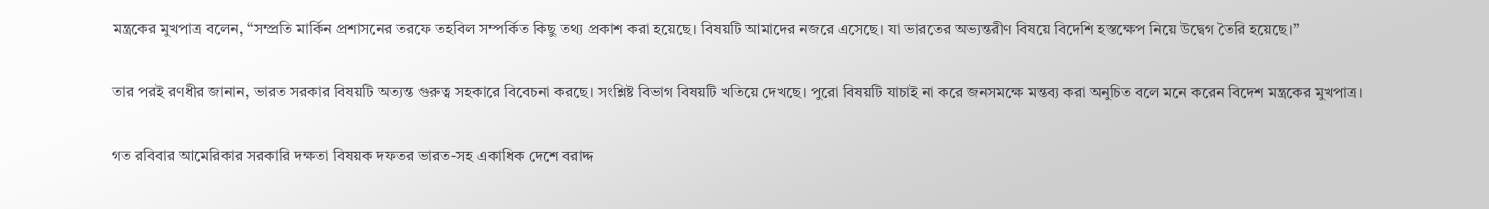মন্ত্রকের মুখপাত্র বলেন, ‘‘সম্প্রতি মার্কিন প্রশাসনের তরফে তহবিল সম্পর্কিত কিছু তথ্য প্রকাশ করা হয়েছে। বিষয়টি আমাদের নজরে এসেছে। যা ভারতের অভ্যন্তরীণ বিষয়ে বিদেশি হস্তক্ষেপ নিয়ে উদ্বেগ তৈরি হয়েছে।’’

তার পরই রণধীর জানান, ভারত সরকার বিষয়টি অত্যন্ত গুরুত্ব সহকারে বিবেচনা করছে। সংশ্লিষ্ট বিভাগ বিষয়টি খতিয়ে দেখছে। পুরো বিষয়টি যাচাই না করে জনসমক্ষে মন্তব্য করা অনুচিত বলে মনে করেন বিদেশ মন্ত্রকের মুখপাত্র।

গত রবিবার আমেরিকার সরকারি দক্ষতা বিষয়ক দফতর ভারত-সহ একাধিক দেশে বরাদ্দ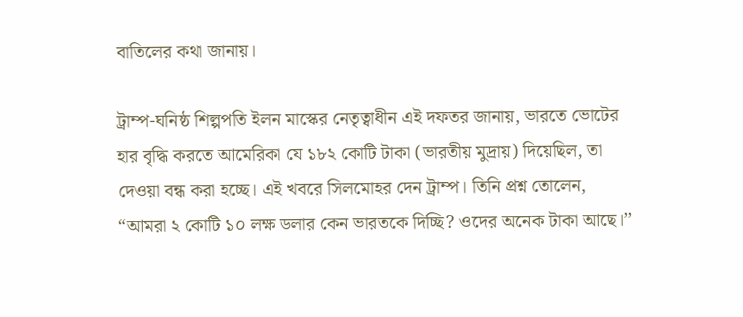বাতিলের কথা জানায়।

ট্রাম্প-ঘনিষ্ঠ শিল্পপতি ইলন মাস্কের নেতৃত্বাধীন এই দফতর জানায়, ভারতে ভোটের হার বৃদ্ধি করতে আমেরিকা যে ১৮২ কোটি টাকা (ভারতীয় মুদ্রায়) দিয়েছিল, তা দেওয়া বন্ধ করা হচ্ছে। এই খবরে সিলমোহর দেন ট্রাম্প। তিনি প্রশ্ন তোলেন, “আমরা ২ কোটি ১০ লক্ষ ডলার কেন ভারতকে দিচ্ছি? ওদের অনেক টাকা আছে।’’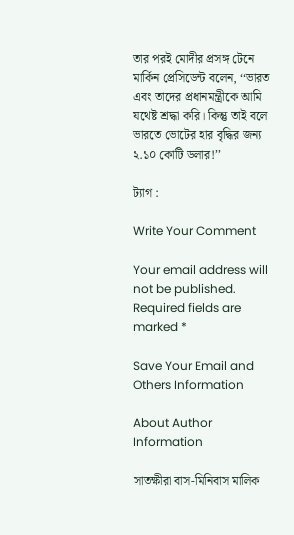তার পরই মোদীর প্রসঙ্গ টেনে মার্কিন প্রেসিডেন্ট বলেন, ‘‘ভারত এবং তাদের প্রধানমন্ত্রীকে আমি যথেষ্ট শ্রদ্ধা করি। কিন্তু তাই বলে ভারতে ভোটের হার বৃদ্ধির জন্য ২.১০ কোটি ডলার!’’

ট্যাগ :

Write Your Comment

Your email address will not be published. Required fields are marked *

Save Your Email and Others Information

About Author Information

সাতক্ষীরা বাস-মিনিবাস মালিক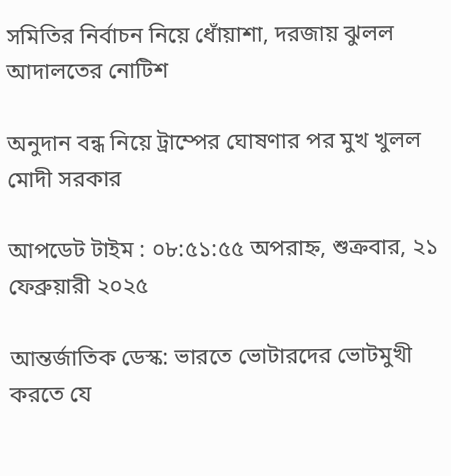সমিতির নির্বাচন নিয়ে ধোঁয়াশা, দরজায় ঝুলল আদালতের নোটিশ

অনুদান বন্ধ নিয়ে ট্রাম্পের ঘোষণার পর মুখ খুলল মোদী সরকার

আপডেট টাইম : ০৮:৫১:৫৫ অপরাহ্ন, শুক্রবার, ২১ ফেব্রুয়ারী ২০২৫

আন্তর্জাতিক ডেস্ক: ভারতে ভোটারদের ভোটমুখী করতে যে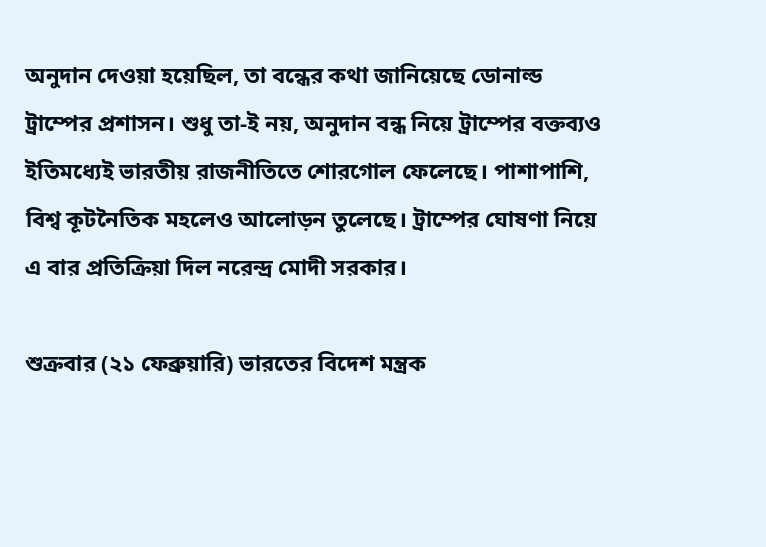অনুদান দেওয়া হয়েছিল, তা বন্ধের কথা জানিয়েছে ডোনাল্ড ট্রাম্পের প্রশাসন। শুধু তা-ই নয়, অনুদান বন্ধ নিয়ে ট্রাম্পের বক্তব্যও ইতিমধ্যেই ভারতীয় রাজনীতিতে শোরগোল ফেলেছে। পাশাপাশি, বিশ্ব কূটনৈতিক মহলেও আলোড়ন তুলেছে। ট্রাম্পের ঘোষণা নিয়ে এ বার প্রতিক্রিয়া দিল নরেন্দ্র মোদী সরকার।

শুক্রবার (২১ ফেব্রুয়ারি) ভারতের বিদেশ মন্ত্রক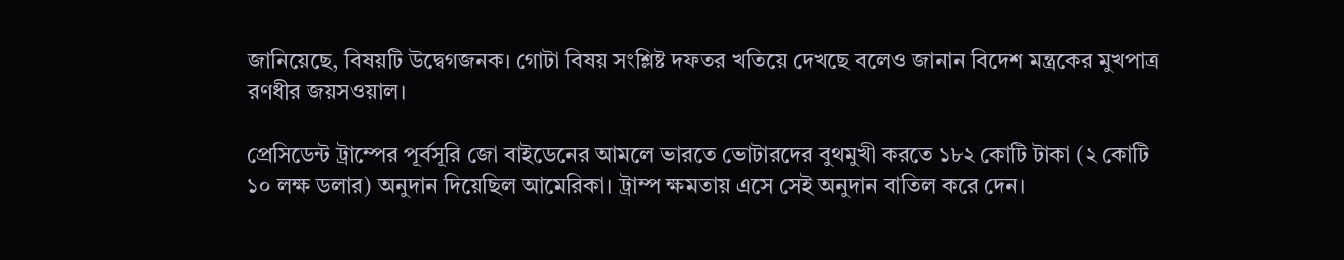জানিয়েছে, বিষয়টি উদ্বেগজনক। গোটা বিষয় সংশ্লিষ্ট দফতর খতিয়ে দেখছে বলেও জানান বিদেশ মন্ত্রকের মুখপাত্র রণধীর জয়সওয়াল।

প্রেসিডেন্ট ট্রাম্পের পূর্বসূরি জো বাইডেনের আমলে ভারতে ভোটারদের বুথমুখী করতে ১৮২ কোটি টাকা (২ কোটি ১০ লক্ষ ডলার) অনুদান দিয়েছিল আমেরিকা। ট্রাম্প ক্ষমতায় এসে সেই অনুদান বাতিল করে দেন।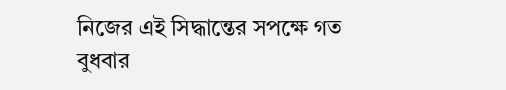নিজের এই সিদ্ধান্তের সপক্ষে গত বুধবার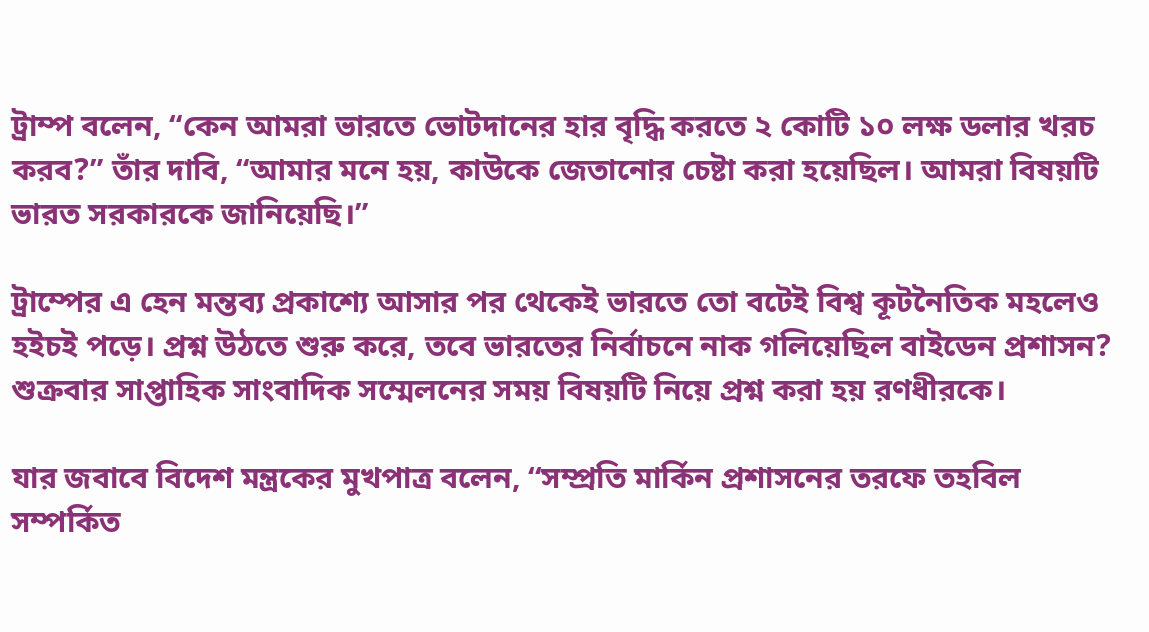ট্রাম্প বলেন, “কেন আমরা ভারতে ভোটদানের হার বৃদ্ধি করতে ২ কোটি ১০ লক্ষ ডলার খরচ করব?” তাঁর দাবি, “আমার মনে হয়, কাউকে জেতানোর চেষ্টা করা হয়েছিল। আমরা বিষয়টি ভারত সরকারকে জানিয়েছি।”

ট্রাম্পের এ হেন মন্তব্য প্রকাশ্যে আসার পর থেকেই ভারতে তো বটেই বিশ্ব কূটনৈতিক মহলেও হইচই পড়ে। প্রশ্ন উঠতে শুরু করে, তবে ভারতের নির্বাচনে নাক গলিয়েছিল বাইডেন প্রশাসন? শুক্রবার সাপ্তাহিক সাংবাদিক সম্মেলনের সময় বিষয়টি নিয়ে প্রশ্ন করা হয় রণধীরকে।

যার জবাবে বিদেশ মন্ত্রকের মুখপাত্র বলেন, ‘‘সম্প্রতি মার্কিন প্রশাসনের তরফে তহবিল সম্পর্কিত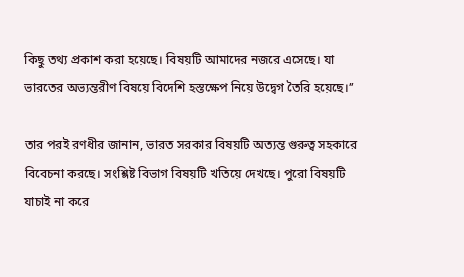কিছু তথ্য প্রকাশ করা হয়েছে। বিষয়টি আমাদের নজরে এসেছে। যা ভারতের অভ্যন্তরীণ বিষয়ে বিদেশি হস্তক্ষেপ নিয়ে উদ্বেগ তৈরি হয়েছে।’’

তার পরই রণধীর জানান, ভারত সরকার বিষয়টি অত্যন্ত গুরুত্ব সহকারে বিবেচনা করছে। সংশ্লিষ্ট বিভাগ বিষয়টি খতিয়ে দেখছে। পুরো বিষয়টি যাচাই না করে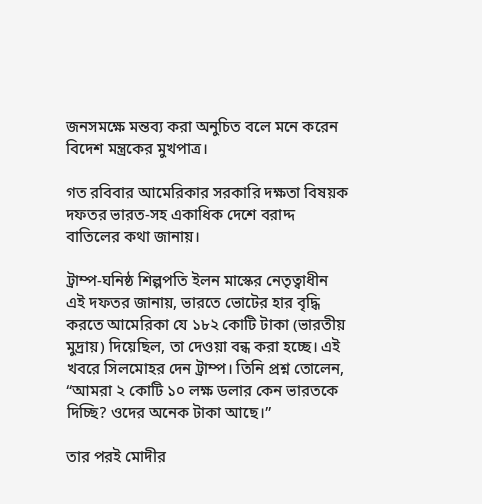জনসমক্ষে মন্তব্য করা অনুচিত বলে মনে করেন বিদেশ মন্ত্রকের মুখপাত্র।

গত রবিবার আমেরিকার সরকারি দক্ষতা বিষয়ক দফতর ভারত-সহ একাধিক দেশে বরাদ্দ বাতিলের কথা জানায়।

ট্রাম্প-ঘনিষ্ঠ শিল্পপতি ইলন মাস্কের নেতৃত্বাধীন এই দফতর জানায়, ভারতে ভোটের হার বৃদ্ধি করতে আমেরিকা যে ১৮২ কোটি টাকা (ভারতীয় মুদ্রায়) দিয়েছিল, তা দেওয়া বন্ধ করা হচ্ছে। এই খবরে সিলমোহর দেন ট্রাম্প। তিনি প্রশ্ন তোলেন, “আমরা ২ কোটি ১০ লক্ষ ডলার কেন ভারতকে দিচ্ছি? ওদের অনেক টাকা আছে।’’

তার পরই মোদীর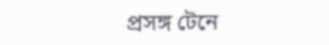প্রসঙ্গ টেনে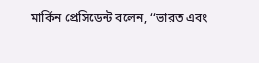মার্কিন প্রেসিডেন্ট বলেন, ‘‘ভারত এবং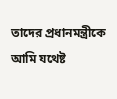তাদের প্রধানমন্ত্রীকে আমি যথেষ্ট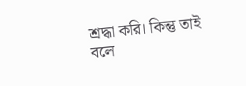শ্রদ্ধা করি। কিন্তু তাই বলে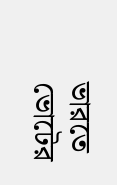ভারতে ভোটের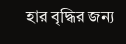হার বৃদ্ধির জন্য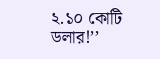২.১০ কোটি ডলার!’’